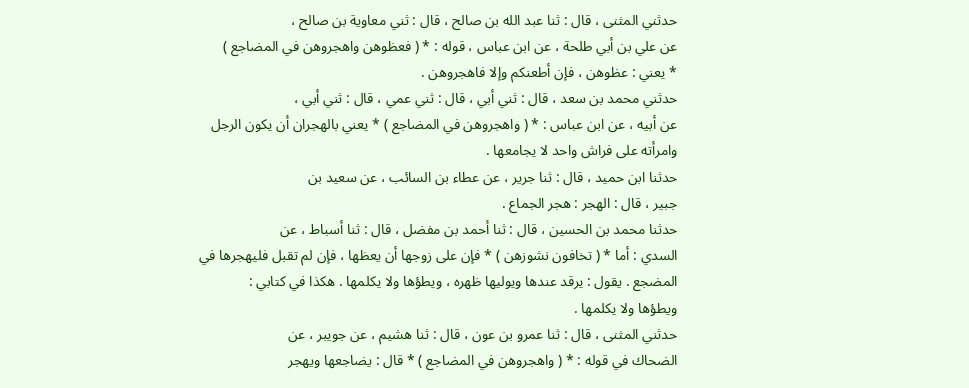حدثني المثنى ، قال : ثنا عبد الله بن صالح ، قال : ثني معاوية بن صالح ،
عن علي بن أبي طلحة ، عن ابن عباس ، قوله : * ( فعظوهن واهجروهن في المضاجع )
* يعني : عظوهن ، فإن أطعنكم وإلا فاهجروهن .
حدثني محمد بن سعد ، قال : ثني أبي ، قال : ثني عمي ، قال : ثني أبي ،
عن أبيه ، عن ابن عباس : * ( واهجروهن في المضاجع ) * يعني بالهجران أن يكون الرجل
وامرأته على فراش واحد لا يجامعها .
حدثنا ابن حميد ، قال : ثنا جرير ، عن عطاء بن السائب ، عن سعيد بن
جبير ، قال : الهجر : هجر الجماع .
حدثنا محمد بن الحسين ، قال : ثنا أحمد بن مفضل ، قال : ثنا أسباط ، عن
السدي : أما * ( تخافون نشوزهن ) * فإن على زوجها أن يعظها ، فإن لم تقبل فليهجرها في
المضجع . يقول : يرقد عندها ويوليها ظهره ، ويطؤها ولا يكلمها . هكذا في كتابي :
ويطؤها ولا يكلمها .
حدثني المثنى ، قال : ثنا عمرو بن عون ، قال : ثنا هشيم ، عن جويبر ، عن
الضحاك في قوله : * ( واهجروهن في المضاجع ) * قال : يضاجعها ويهجر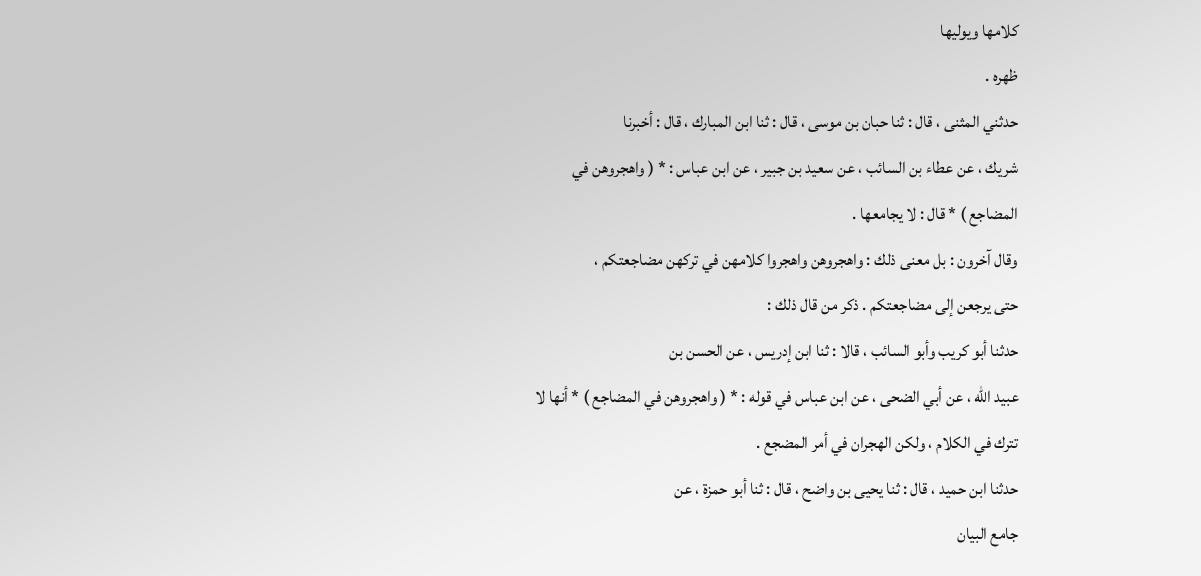كلامها ويوليها
ظهره .
حدثني المثنى ، قال : ثنا حبان بن موسى ، قال : ثنا ابن المبارك ، قال : أخبرنا
شريك ، عن عطاء بن السائب ، عن سعيد بن جبير ، عن ابن عباس : * ( واهجروهن في
المضاجع ) * قال : لا يجامعها .
وقال آخرون : بل معنى ذلك : واهجروهن واهجروا كلامهن في تركهن مضاجعتكم ،
حتى يرجعن إلى مضاجعتكم . ذكر من قال ذلك :
حدثنا أبو كريب وأبو السائب ، قالا : ثنا ابن إدريس ، عن الحسن بن
عبيد الله ، عن أبي الضحى ، عن ابن عباس في قوله : * ( واهجروهن في المضاجع ) * أنها لا
تترك في الكلام ، ولكن الهجران في أمر المضجع .
حدثنا ابن حميد ، قال : ثنا يحيى بن واضح ، قال : ثنا أبو حمزة ، عن
جامع البيان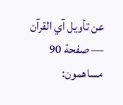عن تأويل آي القرآن — صفحة 90
مساهمون: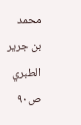محمد بن جرير الطبري
ص٩٠